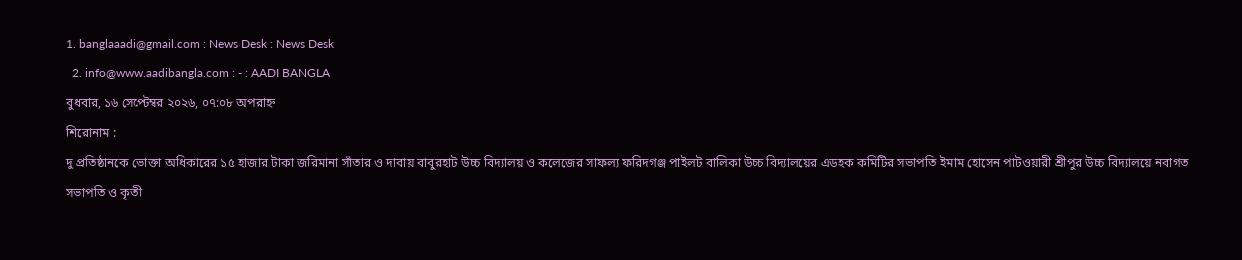1. banglaaadi@gmail.com : News Desk : News Desk
  2. info@www.aadibangla.com : - : AADI BANGLA
বুধবার, ১৬ সেপ্টেম্বর ২০২৬, ০৭:০৮ অপরাহ্ন
শিরোনাম :
দু প্রতিষ্ঠানকে ভোক্তা অধিকারের ১৫ হাজার টাকা জরিমানা সাঁতার ও দাবায় বাবুরহাট উচ্চ বিদ্যালয় ও কলেজের সাফল্য ফরিদগঞ্জ পাইলট বালিকা উচ্চ বিদ্যালয়ের এডহক কমিটির সভাপতি ইমাম হোসেন পাটওয়ারী শ্রীপুর উচ্চ বিদ্যালয়ে নবাগত সভাপতি ও কৃতী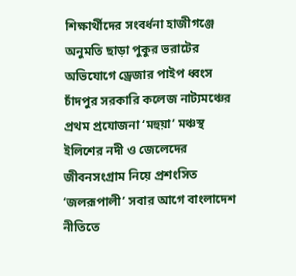শিক্ষার্থীদের সংবর্ধনা হাজীগঞ্জে অনুমতি ছাড়া পুকুর ভরাটের অভিযোগে ড্রেজার পাইপ ধ্বংস চাঁদপুর সরকারি কলেজ নাট্যমঞ্চের প্রথম প্রযোজনা ‘মহুয়া’ মঞ্চস্থ ইলিশের নদী ও জেলেদের জীবনসংগ্রাম নিয়ে প্রশংসিত ‘জলরূপালী’ সবার আগে বাংলাদেশ নীতিতে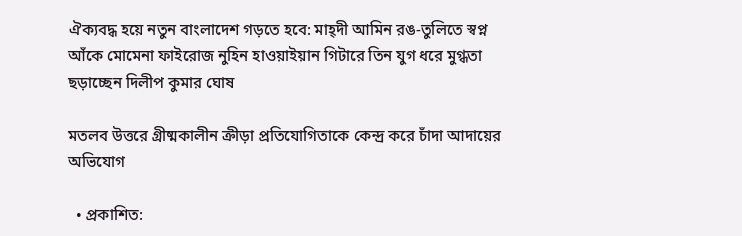ঐক্যবদ্ধ হয়ে নতুন বাংলাদেশ গড়তে হবে: মাহ্দী আমিন রঙ-তুলিতে স্বপ্ন আঁকে মোমেনা ফাইরোজ নুহিন হাওয়াইয়ান গিটারে তিন যুগ ধরে মুগ্ধতা ছড়াচ্ছেন দিলীপ কুমার ঘোষ

মতলব উত্তরে গ্ৰীষ্মকালীন ক্রীড়া প্রতিযোগিতাকে কেন্দ্র করে চাঁদা আদায়ের অভিযোগ

  • প্রকাশিত: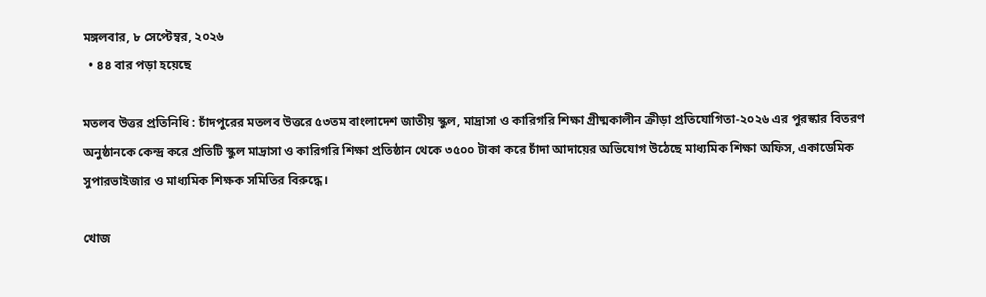মঙ্গলবার, ৮ সেপ্টেম্বর, ২০২৬
  • ৪৪ বার পড়া হয়েছে

মতলব উত্তর প্রতিনিধি : চাঁদপুরের মতলব উত্তরে ৫৩তম বাংলাদেশ জাতীয় স্কুল, মাদ্রাসা ও কারিগরি শিক্ষা গ্ৰীষ্মকালীন ক্রীড়া প্রতিযোগিতা-২০২৬ এর পুরস্কার বিতরণ অনুষ্ঠানকে কেন্দ্র করে প্রতিটি স্কুল মাদ্রাসা ও কারিগরি শিক্ষা প্রতিষ্ঠান থেকে ৩৫০০ টাকা করে চাঁদা আদায়ের অভিযোগ উঠেছে মাধ্যমিক শিক্ষা অফিস, একাডেমিক সুপারভাইজার ও মাধ্যমিক শিক্ষক সমিতির বিরুদ্ধে।

খোজ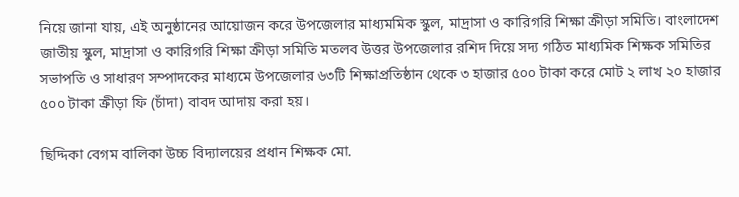নিয়ে জানা যায়, এই অনুষ্ঠানের আয়োজন করে উপজেলার মাধ্যমমিক স্কুল, মাদ্রাসা ও কারিগরি শিক্ষা ক্রীড়া সমিতি। বাংলাদেশ জাতীয় স্কুল, মাদ্রাসা ও কারিগরি শিক্ষা ক্রীড়া সমিতি মতলব উত্তর উপজেলার রশিদ দিয়ে সদ্য গঠিত মাধ্যমিক শিক্ষক সমিতির সভাপতি ও সাধারণ সম্পাদকের মাধ্যমে উপজেলার ৬৩টি শিক্ষাপ্রতিষ্ঠান থেকে ৩ হাজার ৫০০ টাকা করে মোট ২ লাখ ২০ হাজার ৫০০ টাকা ক্রীড়া ফি (চাঁদা) বাবদ আদায় করা হয়।

ছিদ্দিকা বেগম বালিকা উচ্চ বিদ্যালয়ের প্রধান শিক্ষক মো.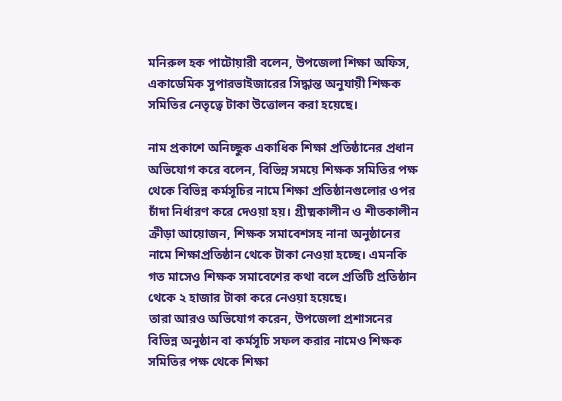মনিরুল হক পাটোয়ারী বলেন, উপজেলা শিক্ষা অফিস, একাডেমিক সুপারভাইজারের সিদ্ধান্ত অনুযায়ী শিক্ষক সমিতির নেতৃত্বে টাকা উত্তোলন করা হয়েছে।

নাম প্রকাশে অনিচ্ছুক একাধিক শিক্ষা প্রতিষ্ঠানের প্রধান অভিযোগ করে বলেন, বিভিন্ন সময়ে শিক্ষক সমিতির পক্ষ থেকে বিভিন্ন কর্মসূচির নামে শিক্ষা প্রতিষ্ঠানগুলোর ওপর চাঁদা নির্ধারণ করে দেওয়া হয়। গ্রীষ্মকালীন ও শীতকালীন ক্রীড়া আয়োজন, শিক্ষক সমাবেশসহ নানা অনুষ্ঠানের নামে শিক্ষাপ্রতিষ্ঠান থেকে টাকা নেওয়া হচ্ছে। এমনকি গত মাসেও শিক্ষক সমাবেশের কথা বলে প্রতিটি প্রতিষ্ঠান থেকে ২ হাজার টাকা করে নেওয়া হয়েছে।
তারা আরও অভিযোগ করেন, উপজেলা প্রশাসনের বিভিন্ন অনুষ্ঠান বা কর্মসূচি সফল করার নামেও শিক্ষক সমিতির পক্ষ থেকে শিক্ষা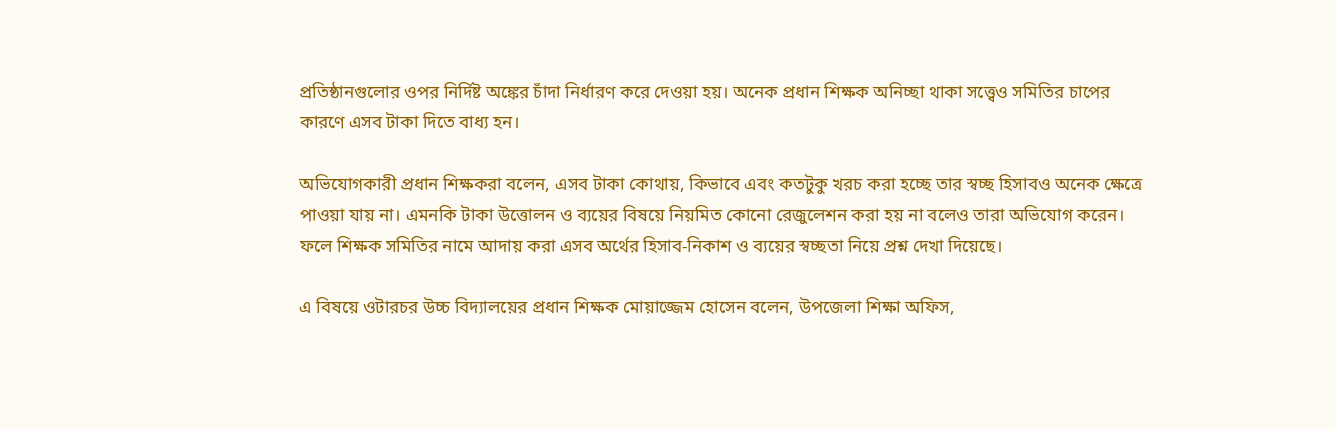প্রতিষ্ঠানগুলোর ওপর নির্দিষ্ট অঙ্কের চাঁদা নির্ধারণ করে দেওয়া হয়। অনেক প্রধান শিক্ষক অনিচ্ছা থাকা সত্ত্বেও সমিতির চাপের কারণে এসব টাকা দিতে বাধ্য হন।

অভিযোগকারী প্রধান শিক্ষকরা বলেন, এসব টাকা কোথায়, কিভাবে এবং কতটুকু খরচ করা হচ্ছে তার স্বচ্ছ হিসাবও অনেক ক্ষেত্রে পাওয়া যায় না। এমনকি টাকা উত্তোলন ও ব্যয়ের বিষয়ে নিয়মিত কোনো রেজুলেশন করা হয় না বলেও তারা অভিযোগ করেন। ফলে শিক্ষক সমিতির নামে আদায় করা এসব অর্থের হিসাব-নিকাশ ও ব্যয়ের স্বচ্ছতা নিয়ে প্রশ্ন দেখা দিয়েছে।

এ বিষয়ে ওটারচর উচ্চ বিদ্যালয়ের প্রধান শিক্ষক মোয়াজ্জেম হোসেন বলেন, উপজেলা শিক্ষা অফিস,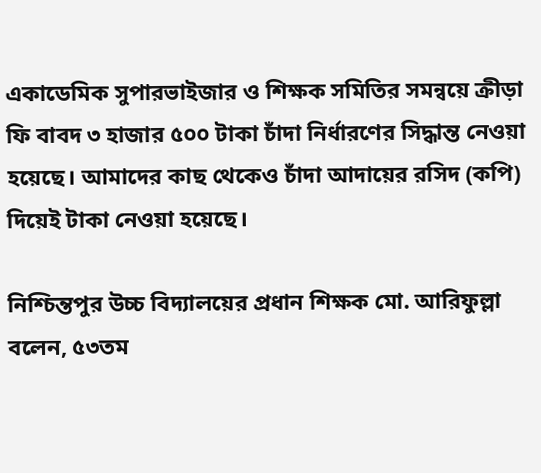একাডেমিক সুপারভাইজার ও শিক্ষক সমিতির সমন্বয়ে ক্রীড়া ফি বাবদ ৩ হাজার ৫০০ টাকা চাঁদা নির্ধারণের সিদ্ধান্ত নেওয়া হয়েছে। আমাদের কাছ থেকেও চাঁদা আদায়ের রসিদ (কপি) দিয়েই টাকা নেওয়া হয়েছে।

নিশ্চিন্তপুর উচ্চ বিদ্যালয়ের প্রধান শিক্ষক মো. আরিফুল্লা বলেন, ৫৩তম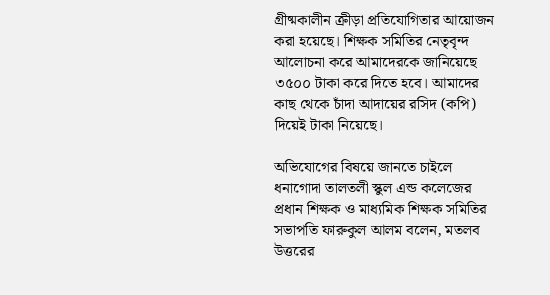গ্রীষ্মকালীন ক্রীড়া প্রতিযোগিতার আয়োজন করা হয়েছে। শিক্ষক সমিতির নেতৃবৃন্দ আলোচনা করে আমাদেরকে জানিয়েছে ৩৫০০ টাকা করে দিতে হবে। আমাদের কাছ থেকে চাঁদা আদায়ের রসিদ (কপি) দিয়েই টাকা নিয়েছে।

অভিযোগের বিষয়ে জানতে চাইলে ধনাগোদা তালতলী স্কুল এন্ড কলেজের প্রধান শিক্ষক ও মাধ্যমিক শিক্ষক সমিতির সভাপতি ফারুকুল আলম বলেন, মতলব উত্তরের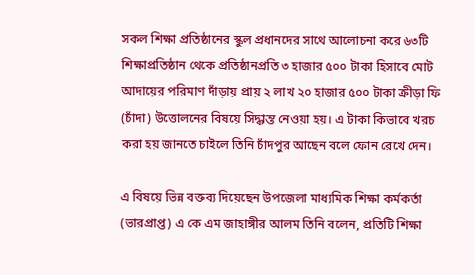সকল শিক্ষা প্রতিষ্ঠানের স্কুল প্রধানদের সাথে আলোচনা করে ৬৩টি শিক্ষাপ্রতিষ্ঠান থেকে প্রতিষ্ঠানপ্রতি ৩ হাজার ৫০০ টাকা হিসাবে মোট আদায়ের পরিমাণ দাঁড়ায় প্রায় ২ লাখ ২০ হাজার ৫০০ টাকা ক্রীড়া ফি (চাঁদা) উত্তোলনের বিষয়ে সিদ্ধান্ত নেওয়া হয়। এ টাকা কিভাবে খরচ করা হয় জানতে চাইলে তিনি চাঁদপুর আছেন বলে ফোন রেখে দেন।

এ বিষয়ে ভিন্ন বক্তব্য দিয়েছেন উপজেলা মাধ্যমিক শিক্ষা কর্মকর্তা (ভারপ্রাপ্ত) এ কে এম জাহাঙ্গীর আলম তিনি বলেন, প্রতিটি শিক্ষা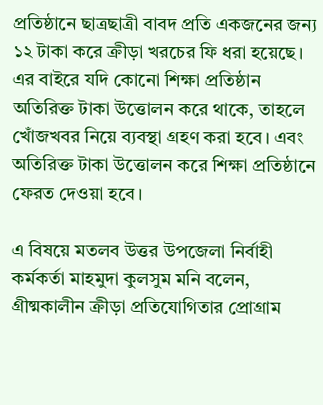প্রতিষ্ঠানে ছাত্রছাত্রী বাবদ প্রতি একজনের জন্য ১২ টাকা করে ক্রীড়া খরচের ফি ধরা হয়েছে। এর বাইরে যদি কোনো শিক্ষা প্রতিষ্ঠান অতিরিক্ত টাকা উত্তোলন করে থাকে, তাহলে খোঁজখবর নিয়ে ব্যবস্থা গ্রহণ করা হবে। এবং অতিরিক্ত টাকা উত্তোলন করে শিক্ষা প্রতিষ্ঠানে ফেরত দেওয়া হবে।

এ বিষয়ে মতলব উত্তর উপজেলা নির্বাহী কর্মকর্তা মাহমুদা কুলসুম মনি বলেন, গ্ৰীষ্মকালীন ক্রীড়া প্রতিযোগিতার প্রোগ্রাম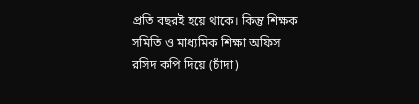প্রতি বছরই হয়ে থাকে। কিন্তু শিক্ষক সমিতি ও মাধ্যমিক শিক্ষা অফিস রসিদ কপি দিয়ে (চাঁদা)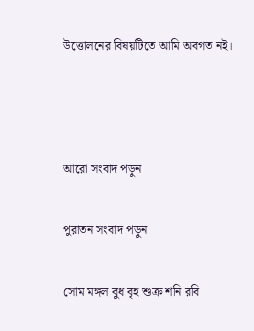উত্তোলনের বিষয়টিতে আমি অবগত নই।



আরো সংবাদ পড়ুন

পুরাতন সংবাদ পড়ুন

সোম মঙ্গল বুধ বৃহ শুক্র শনি রবি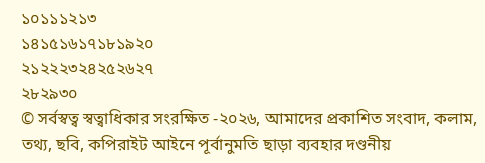১০১১১২১৩
১৪১৫১৬১৭১৮১৯২০
২১২২২৩২৪২৫২৬২৭
২৮২৯৩০
© সর্বস্বত্ব স্বত্বাধিকার সংরক্ষিত -২০২৬, আমাদের প্রকাশিত সংবাদ, কলাম, তথ্য, ছবি, কপিরাইট আইনে পূর্বানুমতি ছাড়া ব্যবহার দণ্ডনীয়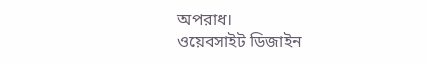অপরাধ।
ওয়েবসাইট ডিজাইন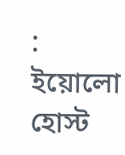: ইয়োলো হোস্ট